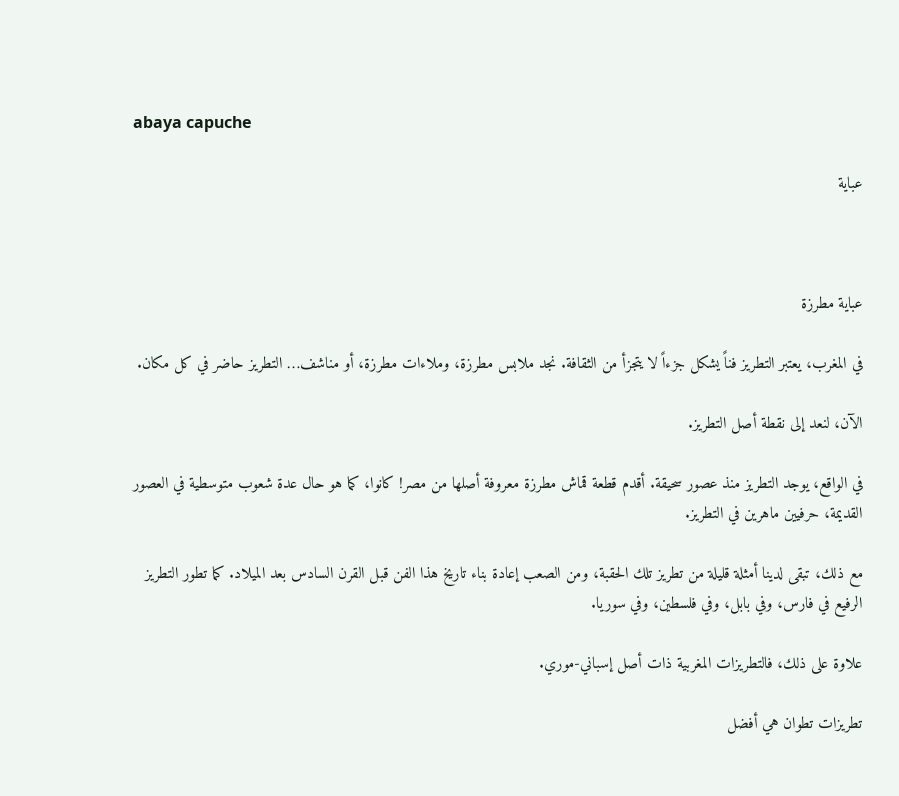abaya capuche

عباية



عباية مطرزة

في المغرب، يعتبر التطريز فناً يشكل جزءاً لا يتجزأ من الثقافة. نجد ملابس مطرزة، وملاءات مطرزة، أو مناشف… التطريز حاضر في كل مكان.

الآن، لنعد إلى نقطة أصل التطريز.

في الواقع، يوجد التطريز منذ عصور سحيقة. أقدم قطعة قماش مطرزة معروفة أصلها من مصر! كانوا، كما هو حال عدة شعوب متوسطية في العصور القديمة، حرفيين ماهرين في التطريز.

مع ذلك، تبقى لدينا أمثلة قليلة من تطريز تلك الحقبة، ومن الصعب إعادة بناء تاريخ هذا الفن قبل القرن السادس بعد الميلاد. كما تطور التطريز الرفيع في فارس، وفي بابل، وفي فلسطين، وفي سوريا.

علاوة على ذلك، فالتطريزات المغربية ذات أصل إسباني-موري.

تطريزات تطوان هي أفضل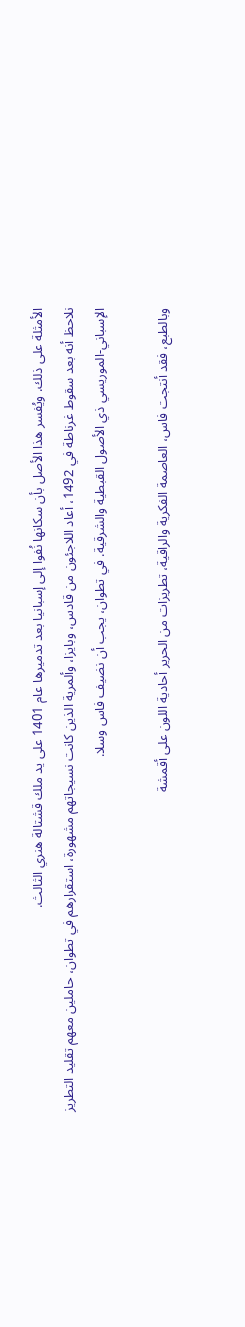الأمثلة على ذلك. ويُفسر هذا الأصل بأن سكانها نُفوا إلى إسبانيا بعد تدميرها عام 1401 على يد ملك قشتالة هنري الثالث.
نلاحظ أنه بعد سقوط غرناطة في 1492، أعاد اللاجئون من قادس، وبايزا، وألمرية الذين كانت نسيجاتهم مشهورة، استقرارهم في تطوان، حاملين معهم تقليد التطريز الإسباني-الموريسي ذي الأصول القبطية والشرقية. في تطوان، يجب أن نضيف فاس وسلا.

وبالطبع، فقد أنتجت فاس، العاصمة الفكرية والراقية، تطريزات من الحرير أحادية اللون على أقمشة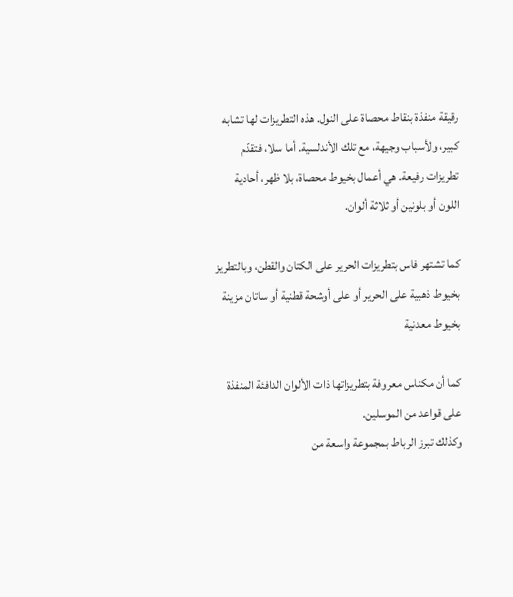رقيقة منفذة بنقاط محصاة على النول. هذه التطريزات لها تشابه كبير، ولأسباب وجيهة، مع تلك الأندلسية. أما سلا، فتقدّم تطريزات رفيعة. هي أعمال بخيوط محصاة، بلا ظهر، أحادية اللون أو بلونين أو ثلاثة ألوان.

كما تشتهر فاس بتطريزات الحرير على الكتان والقطن، وبالتطريز بخيوط ذهبية على الحرير أو على أوشحة قطنية أو ساتان مزينة بخيوط معدنية

كما أن مكناس معروفة بتطريزاتها ذات الألوان الدافئة المنفذة على قواعد من الموسلين.
وكذلك تبرز الرباط بمجموعة واسعة من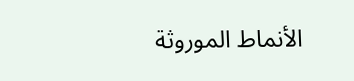الأنماط الموروثة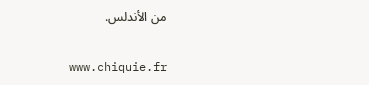من الأندلس.

www.chiquie.fr